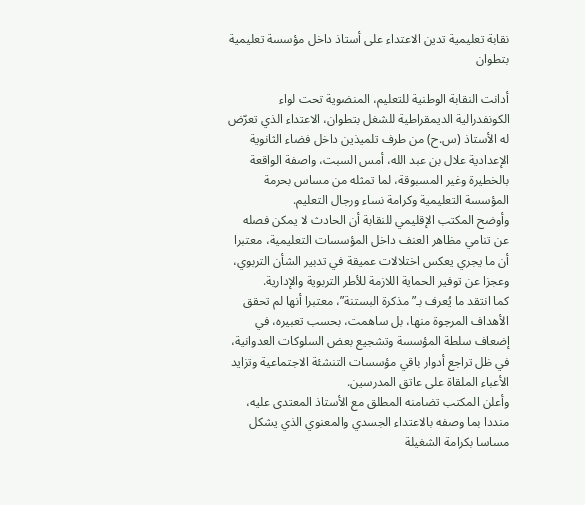نقابة تعليمية تدين الاعتداء على أستاذ داخل مؤسسة تعليمية بتطوان

أدانت النقابة الوطنية للتعليم، المنضوية تحت لواء الكونفدرالية الديمقراطية للشغل بتطوان، الاعتداء الذي تعرّض له الأستاذ (س.ح) من طرف تلميذين داخل فضاء الثانوية الإعدادية علال بن عبد الله، أمس السبت، واصفة الواقعة بالخطيرة وغير المسبوقة، لما تمثله من مساس بحرمة المؤسسة التعليمية وكرامة نساء ورجال التعليم.
وأوضح المكتب الإقليمي للنقابة أن الحادث لا يمكن فصله عن تنامي مظاهر العنف داخل المؤسسات التعليمية، معتبرا أن ما يجري يعكس اختلالات عميقة في تدبير الشأن التربوي، وعجزا عن توفير الحماية اللازمة للأطر التربوية والإدارية.
كما انتقد ما يُعرف بـ”مذكرة البستنة”، معتبرا أنها لم تحقق الأهداف المرجوة منها، بل ساهمت، بحسب تعبيره، في إضعاف سلطة المؤسسة وتشجيع بعض السلوكات العدوانية، في ظل تراجع أدوار باقي مؤسسات التنشئة الاجتماعية وتزايد الأعباء الملقاة على عاتق المدرسين.
وأعلن المكتب تضامنه المطلق مع الأستاذ المعتدى عليه، منددا بما وصفه بالاعتداء الجسدي والمعنوي الذي يشكل مساسا بكرامة الشغيلة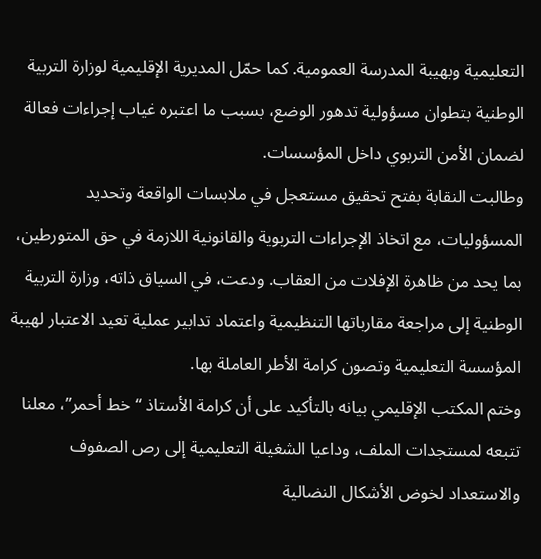التعليمية وبهيبة المدرسة العمومية. كما حمّل المديرية الإقليمية لوزارة التربية الوطنية بتطوان مسؤولية تدهور الوضع، بسبب ما اعتبره غياب إجراءات فعالة لضمان الأمن التربوي داخل المؤسسات.
وطالبت النقابة بفتح تحقيق مستعجل في ملابسات الواقعة وتحديد المسؤوليات، مع اتخاذ الإجراءات التربوية والقانونية اللازمة في حق المتورطين، بما يحد من ظاهرة الإفلات من العقاب. ودعت، في السياق ذاته، وزارة التربية الوطنية إلى مراجعة مقارباتها التنظيمية واعتماد تدابير عملية تعيد الاعتبار لهيبة المؤسسة التعليمية وتصون كرامة الأطر العاملة بها.
وختم المكتب الإقليمي بيانه بالتأكيد على أن كرامة الأستاذ “خط أحمر”، معلنا تتبعه لمستجدات الملف، وداعيا الشغيلة التعليمية إلى رص الصفوف والاستعداد لخوض الأشكال النضالية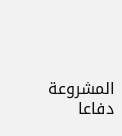المشروعة دفاعا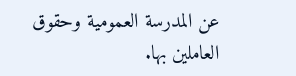عن المدرسة العمومية وحقوق العاملين بها.